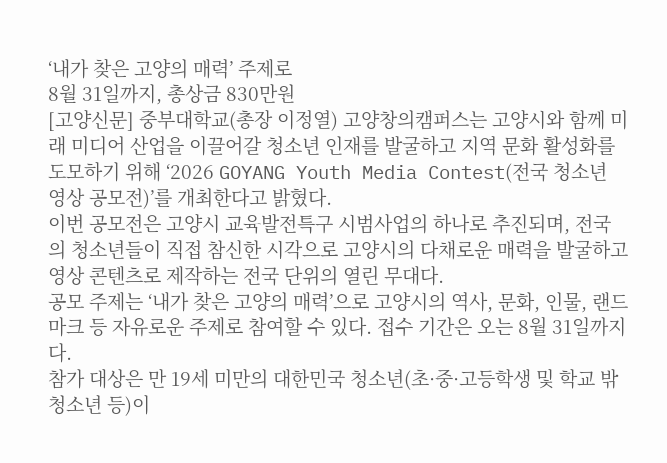‘내가 찾은 고양의 매력’ 주제로
8월 31일까지, 총상금 830만원
[고양신문] 중부대학교(총장 이정열) 고양창의캠퍼스는 고양시와 함께 미래 미디어 산업을 이끌어갈 청소년 인재를 발굴하고 지역 문화 활성화를 도모하기 위해 ‘2026 GOYANG Youth Media Contest(전국 청소년 영상 공모전)’를 개최한다고 밝혔다.
이번 공모전은 고양시 교육발전특구 시범사업의 하나로 추진되며, 전국의 청소년들이 직접 참신한 시각으로 고양시의 다채로운 매력을 발굴하고 영상 콘텐츠로 제작하는 전국 단위의 열린 무대다.
공모 주제는 ‘내가 찾은 고양의 매력’으로 고양시의 역사, 문화, 인물, 랜드마크 등 자유로운 주제로 참여할 수 있다. 접수 기간은 오는 8월 31일까지다.
참가 대상은 만 19세 미만의 대한민국 청소년(초·중·고등학생 및 학교 밖 청소년 등)이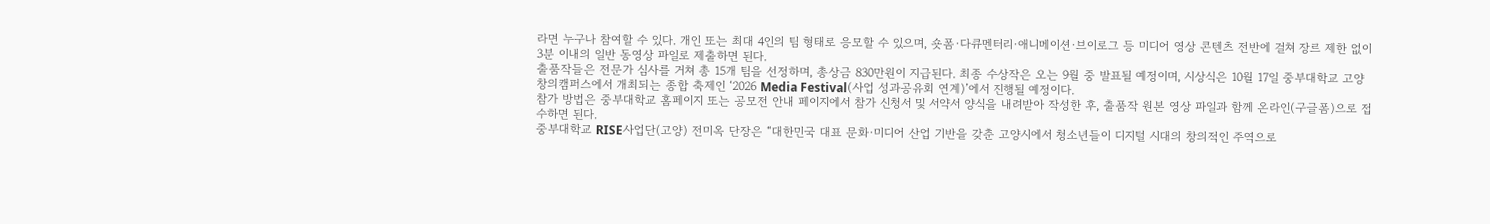라면 누구나 참여할 수 있다. 개인 또는 최대 4인의 팀 형태로 응모할 수 있으며, 숏폼·다큐멘터리·애니메이션·브이로그 등 미디어 영상 콘텐츠 전반에 걸쳐 장르 제한 없이 3분 이내의 일반 동영상 파일로 제출하면 된다.
출품작들은 전문가 심사를 거쳐 총 15개 팀을 선정하며, 총상금 830만원이 지급된다. 최종 수상작은 오는 9월 중 발표될 예정이며, 시상식은 10월 17일 중부대학교 고양창의캠퍼스에서 개최되는 종합 축제인 ‘2026 Media Festival(사업 성과공유회 연계)’에서 진행될 예정이다.
참가 방법은 중부대학교 홈페이지 또는 공모전 안내 페이지에서 참가 신청서 및 서약서 양식을 내려받아 작성한 후, 출품작 원본 영상 파일과 함께 온라인(구글폼)으로 접수하면 된다.
중부대학교 RISE사업단(고양) 전미옥 단장은 “대한민국 대표 문화·미디어 산업 기반을 갖춘 고양시에서 청소년들이 디지털 시대의 창의적인 주역으로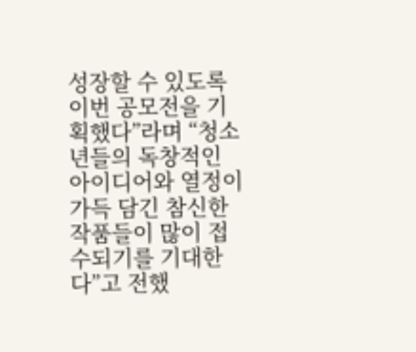성장할 수 있도록 이번 공모전을 기획했다”라며 “청소년들의 독창적인 아이디어와 열정이 가득 담긴 참신한 작품들이 많이 접수되기를 기대한다”고 전했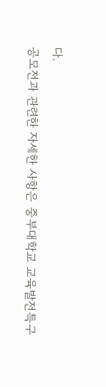다.
공모전과 관련한 자세한 사항은 중부대학교 교육발전특구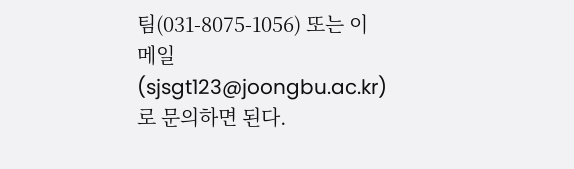팀(031-8075-1056) 또는 이메일(sjsgt123@joongbu.ac.kr)로 문의하면 된다.